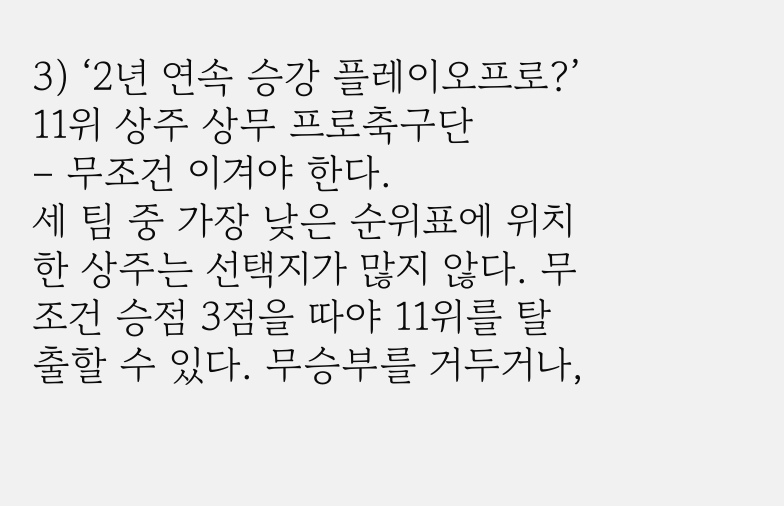3) ‘2년 연속 승강 플레이오프로?’ 11위 상주 상무 프로축구단
– 무조건 이겨야 한다.
세 팀 중 가장 낮은 순위표에 위치한 상주는 선택지가 많지 않다. 무조건 승점 3점을 따야 11위를 탈출할 수 있다. 무승부를 거두거나,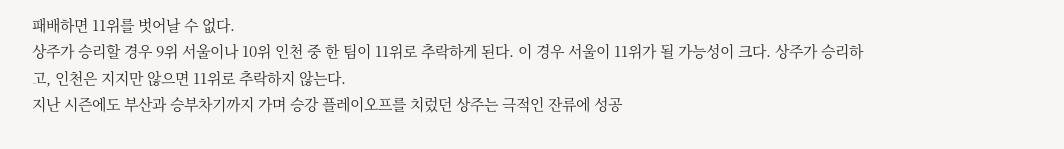패배하면 11위를 벗어날 수 없다.
상주가 승리할 경우 9위 서울이나 10위 인천 중 한 팀이 11위로 추락하게 된다. 이 경우 서울이 11위가 될 가능성이 크다. 상주가 승리하고, 인천은 지지만 않으면 11위로 추락하지 않는다.
지난 시즌에도 부산과 승부차기까지 가며 승강 플레이오프를 치렀던 상주는 극적인 잔류에 성공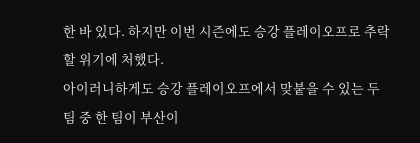한 바 있다. 하지만 이번 시즌에도 승강 플레이오프로 추락할 위기에 처했다.
아이러니하게도 승강 플레이오프에서 맞붙을 수 있는 두 팀 중 한 팀이 부산이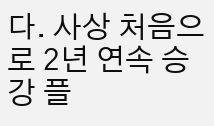다. 사상 처음으로 2년 연속 승강 플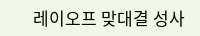레이오프 맞대결 성사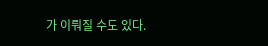가 이뤄질 수도 있다.